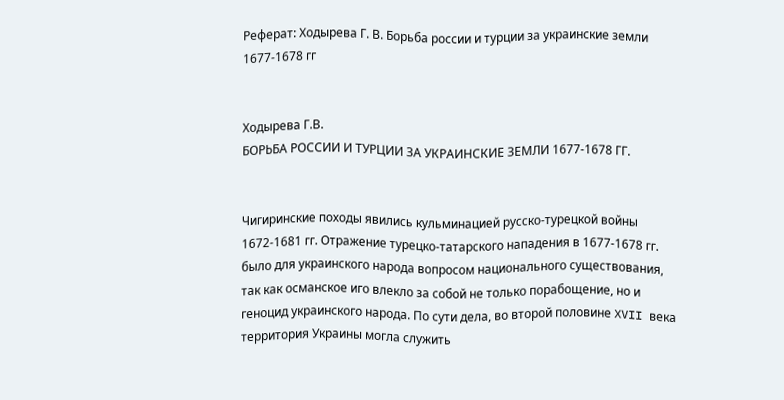Реферат: Ходырева Г. В. Борьба россии и турции за украинские земли 1677-1678 гг


Ходырева Г.В.
БОРЬБА РОССИИ И ТУРЦИИ ЗА УКРАИНСКИЕ ЗЕМЛИ 1677-1678 ГГ.


Чигиринские походы явились кульминацией русско-турецкой войны 1672-1681 гг. Отражение турецко-татарского нападения в 1677-1678 гг. было для украинского народа вопросом национального существования, так как османское иго влекло за собой не только порабощение, но и геноцид украинского народа. По сути дела, во второй половине XVII века территория Украины могла служить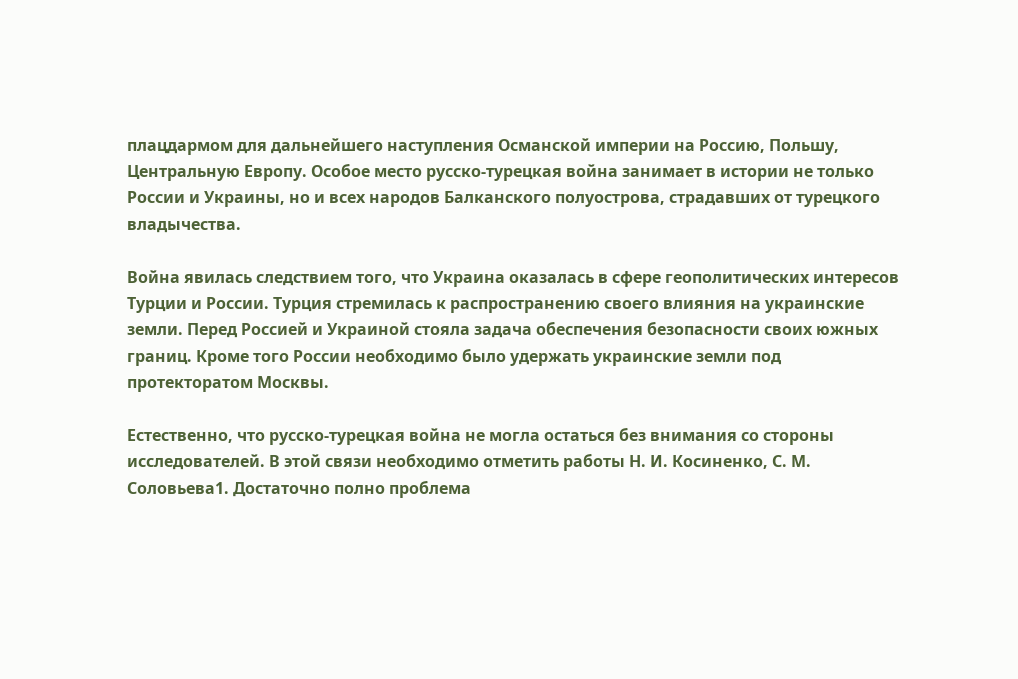плацдармом для дальнейшего наступления Османской империи на Россию, Польшу, Центральную Европу. Особое место русско-турецкая война занимает в истории не только России и Украины, но и всех народов Балканского полуострова, страдавших от турецкого владычества.

Война явилась следствием того, что Украина оказалась в сфере геополитических интересов Турции и России. Турция стремилась к распространению своего влияния на украинские земли. Перед Россией и Украиной стояла задача обеспечения безопасности своих южных границ. Кроме того России необходимо было удержать украинские земли под протекторатом Москвы.

Естественно, что русско-турецкая война не могла остаться без внимания со стороны исследователей. В этой связи необходимо отметить работы Н. И. Косиненко, С. М. Соловьева1. Достаточно полно проблема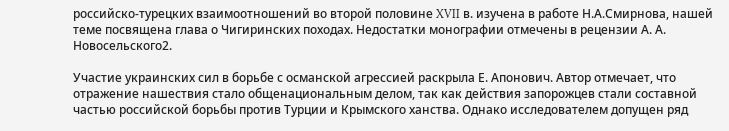российско-турецких взаимоотношений во второй половине XVII в. изучена в работе Н.А.Смирнова, нашей теме посвящена глава о Чигиринских походах. Недостатки монографии отмечены в рецензии А. А. Новосельского2.

Участие украинских сил в борьбе с османской агрессией раскрыла Е. Апонович. Автор отмечает, что отражение нашествия стало общенациональным делом, так как действия запорожцев стали составной частью российской борьбы против Турции и Крымского ханства. Однако исследователем допущен ряд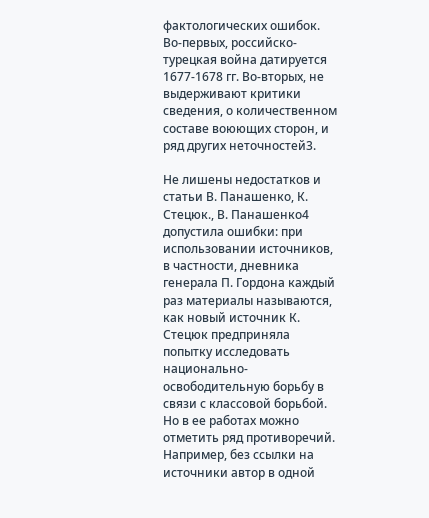фактологических ошибок. Во-первых, российско-турецкая война датируется 1677-1678 гг. Во-вторых, не выдерживают критики сведения, о количественном составе воюющих сторон, и ряд других неточностей3.

Не лишены недостатков и статьи В. Панашенко, К. Стецюк., В. Панашенко4 допустила ошибки: при использовании источников, в частности, дневника генерала П. Гордона каждый раз материалы называются, как новый источник К. Стецюк предприняла попытку исследовать национально-освободительную борьбу в связи с классовой борьбой. Но в ее работах можно отметить ряд противоречий. Например, без ссылки на источники автор в одной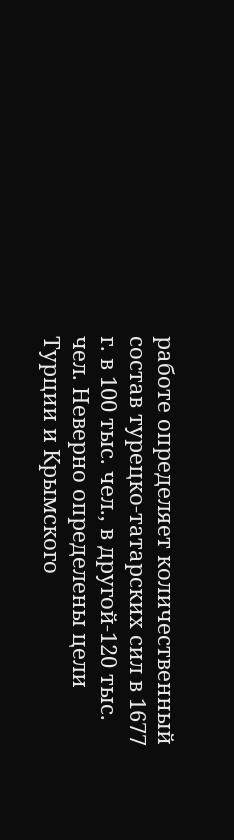работе определяет количественный состав турецко-татарских сил в 1677 г. в 100 тыс. чел., в другой-120 тыс. чел. Неверно определены цели Турции и Крымского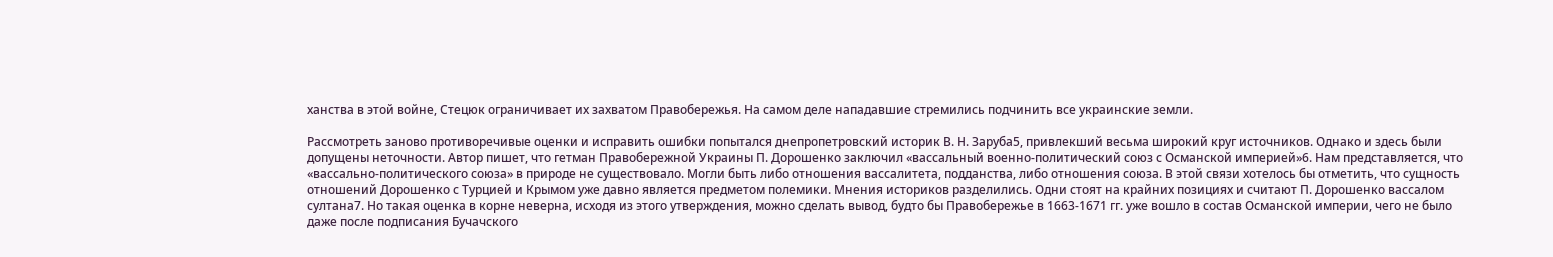ханства в этой войне, Стецюк ограничивает их захватом Правобережья. На самом деле нападавшие стремились подчинить все украинские земли.

Рассмотреть заново противоречивые оценки и исправить ошибки попытался днепропетровский историк В. Н. Заруба5, привлекший весьма широкий круг источников. Однако и здесь были допущены неточности. Автор пишет, что гетман Правобережной Украины П. Дорошенко заключил «вассальный военно-политический союз с Османской империей»6. Нам представляется, что «вассально-политического союза» в природе не существовало. Могли быть либо отношения вассалитета, подданства, либо отношения союза. В этой связи хотелось бы отметить, что сущность отношений Дорошенко с Турцией и Крымом уже давно является предметом полемики. Мнения историков разделились. Одни стоят на крайних позициях и считают П. Дорошенко вассалом султана7. Но такая оценка в корне неверна, исходя из этого утверждения, можно сделать вывод, будто бы Правобережье в 1663-1671 гг. уже вошло в состав Османской империи, чего не было даже после подписания Бучачского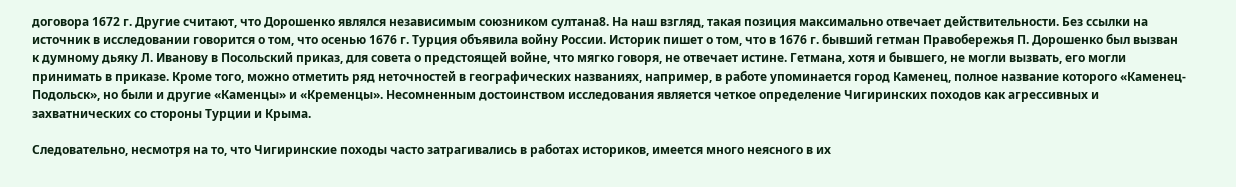договора 1672 г. Другие считают, что Дорошенко являлся независимым союзником султана8. На наш взгляд, такая позиция максимально отвечает действительности. Без ссылки на источник в исследовании говорится о том, что осенью 1676 г. Турция объявила войну России. Историк пишет о том, что в 1676 г. бывший гетман Правобережья П. Дорошенко был вызван к думному дьяку Л. Иванову в Посольский приказ, для совета о предстоящей войне, что мягко говоря, не отвечает истине. Гетмана, хотя и бывшего, не могли вызвать, его могли принимать в приказе. Кроме того, можно отметить ряд неточностей в географических названиях, например, в работе упоминается город Каменец, полное название которого «Каменец-Подольск», но были и другие «Каменцы» и «Кременцы». Несомненным достоинством исследования является четкое определение Чигиринских походов как агрессивных и захватнических со стороны Турции и Крыма.

Следовательно, несмотря на то, что Чигиринские походы часто затрагивались в работах историков, имеется много неясного в их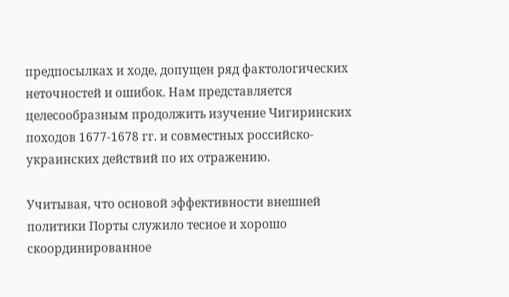предпосылках и ходе, допущен ряд фактологических неточностей и ошибок. Нам представляется целесообразным продолжить изучение Чигиринских походов 1677-1678 гг. и совместных российско-украинских действий по их отражению.

Учитывая, что основой эффективности внешней политики Порты служило тесное и хорошо скоординированное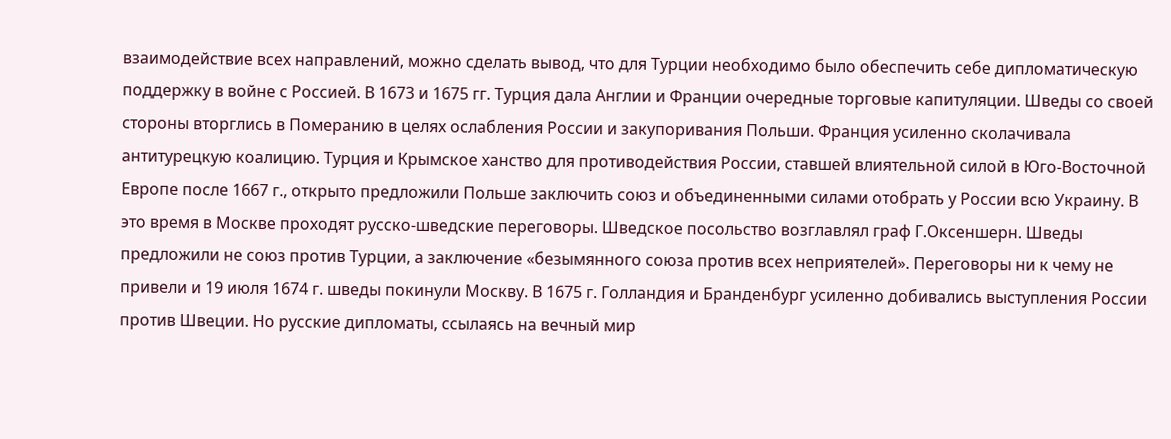взаимодействие всех направлений, можно сделать вывод, что для Турции необходимо было обеспечить себе дипломатическую поддержку в войне с Россией. В 1673 и 1675 гг. Турция дала Англии и Франции очередные торговые капитуляции. Шведы со своей стороны вторглись в Померанию в целях ослабления России и закупоривания Польши. Франция усиленно сколачивала антитурецкую коалицию. Турция и Крымское ханство для противодействия России, ставшей влиятельной силой в Юго-Восточной Европе после 1667 г., открыто предложили Польше заключить союз и объединенными силами отобрать у России всю Украину. В это время в Москве проходят русско-шведские переговоры. Шведское посольство возглавлял граф Г.Оксеншерн. Шведы предложили не союз против Турции, а заключение «безымянного союза против всех неприятелей». Переговоры ни к чему не привели и 19 июля 1674 г. шведы покинули Москву. В 1675 г. Голландия и Бранденбург усиленно добивались выступления России против Швеции. Но русские дипломаты, ссылаясь на вечный мир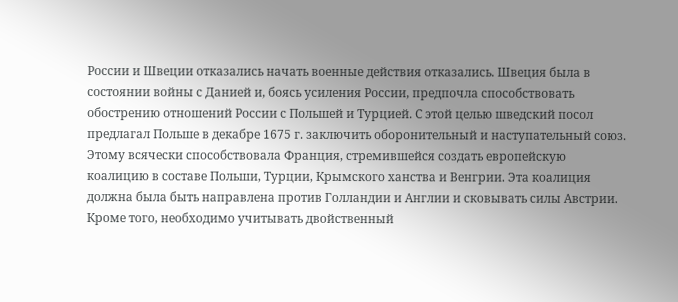России и Швеции отказались начать военные действия отказались. Швеция была в состоянии войны с Данией и, боясь усиления России, предпочла способствовать обострению отношений России с Польшей и Турцией. С этой целью шведский посол предлагал Польше в декабре 1675 г. заключить оборонительный и наступательный союз. Этому всячески способствовала Франция, стремившейся создать европейскую коалицию в составе Польши, Турции, Крымского ханства и Венгрии. Эта коалиция должна была быть направлена против Голландии и Англии и сковывать силы Австрии. Кроме того, необходимо учитывать двойственный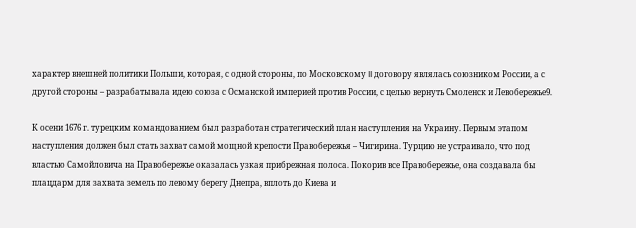характер внешней политики Польши, которая, с одной стороны, по Московскому II договору являлась союзником России, а с другой стороны – разрабатывала идею союза с Османской империей против России, с целью вернуть Смоленск и Левобережье9.

К осени 1676 г. турецким командованием был разработан стратегический план наступления на Украину. Первым этапом наступления должен был стать захват самой мощной крепости Правобережья – Чигирина. Турцию не устраивало, что под властью Самойловича на Правобережье оказалась узкая прибрежная полоса. Покорив все Правобережье, она создавала бы плацдарм для захвата земель по левому берегу Днепра, вплоть до Киева и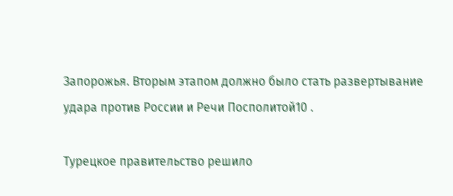Запорожья. Вторым этапом должно было стать развертывание удара против России и Речи Посполитой10 .

Турецкое правительство решило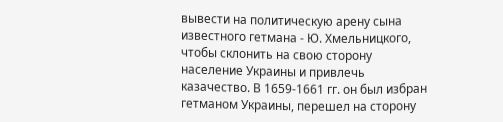вывести на политическую арену сына известного гетмана - Ю. Хмельницкого, чтобы склонить на свою сторону население Украины и привлечь казачество. В 1659-1661 гг. он был избран гетманом Украины, перешел на сторону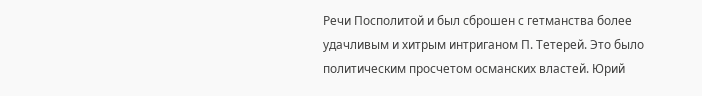Речи Посполитой и был сброшен с гетманства более удачливым и хитрым интриганом П. Тетерей. Это было политическим просчетом османских властей. Юрий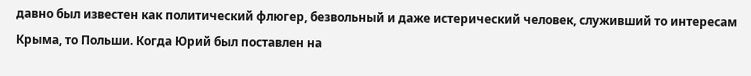давно был известен как политический флюгер, безвольный и даже истерический человек, служивший то интересам Крыма, то Польши. Когда Юрий был поставлен на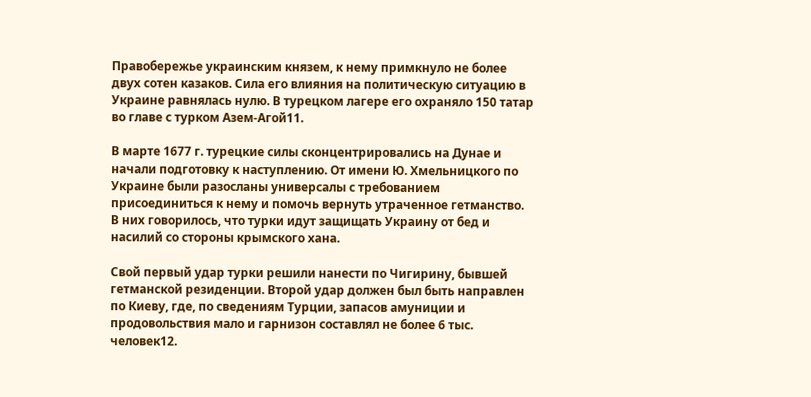Правобережье украинским князем, к нему примкнуло не более двух сотен казаков. Сила его влияния на политическую ситуацию в Украине равнялась нулю. В турецком лагере его охраняло 150 татар во главе с турком Азем-Агой11.

В марте 1677 г. турецкие силы сконцентрировались на Дунае и начали подготовку к наступлению. От имени Ю. Хмельницкого по Украине были разосланы универсалы с требованием присоединиться к нему и помочь вернуть утраченное гетманство. В них говорилось, что турки идут защищать Украину от бед и насилий со стороны крымского хана.

Свой первый удар турки решили нанести по Чигирину, бывшей гетманской резиденции. Второй удар должен был быть направлен по Киеву, где, по сведениям Турции, запасов амуниции и продовольствия мало и гарнизон составлял не более 6 тыс. человек12.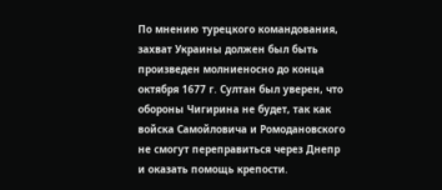По мнению турецкого командования, захват Украины должен был быть произведен молниеносно до конца октября 1677 г. Султан был уверен, что обороны Чигирина не будет, так как войска Самойловича и Ромодановского не смогут переправиться через Днепр и оказать помощь крепости.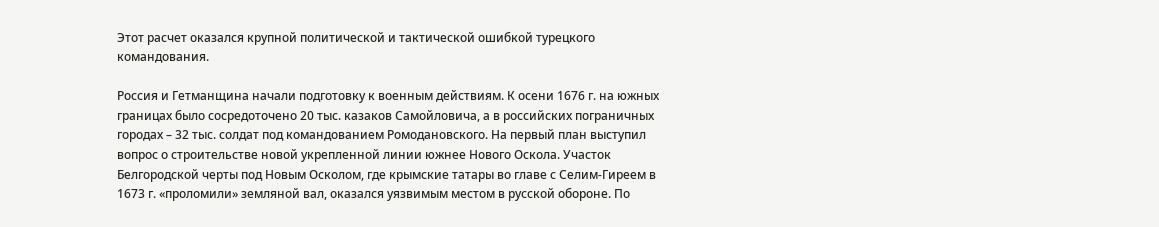Этот расчет оказался крупной политической и тактической ошибкой турецкого командования.

Россия и Гетманщина начали подготовку к военным действиям. К осени 1676 г. на южных границах было сосредоточено 20 тыс. казаков Самойловича, а в российских пограничных городах – 32 тыс. солдат под командованием Ромодановского. На первый план выступил вопрос о строительстве новой укрепленной линии южнее Нового Оскола. Участок Белгородской черты под Новым Осколом, где крымские татары во главе с Селим-Гиреем в 1673 г. «проломили» земляной вал, оказался уязвимым местом в русской обороне. По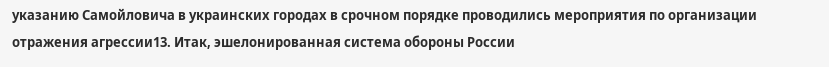указанию Самойловича в украинских городах в срочном порядке проводились мероприятия по организации отражения агрессии13. Итак, эшелонированная система обороны России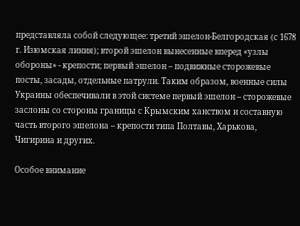представляла собой следующее: третий эшелон-Белгородская (с 1678 г. Изюмская линия); второй эшелон вынесенные вперед «узлы обороны» - крепости; первый эшелон – подвижные сторожевые посты, засады, отдельные патрули. Таким образом, военные силы Украины обеспечивали в этой системе первый эшелон – сторожевые заслоны со стороны границы с Крымским ханством и составную часть второго эшелона – крепости типа Полтавы, Харькова, Чигирина и других.

Особое внимание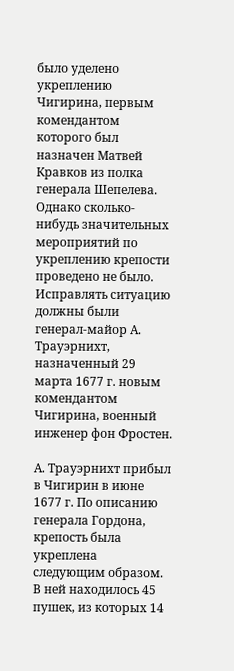было уделено укреплению Чигирина, первым комендантом которого был назначен Матвей Кравков из полка генерала Шепелева. Однако сколько-нибудь значительных мероприятий по укреплению крепости проведено не было. Исправлять ситуацию должны были генерал-майор А. Трауэрнихт, назначенный 29 марта 1677 г. новым комендантом Чигирина, военный инженер фон Фростен.

А. Трауэрнихт прибыл в Чигирин в июне 1677 г. По описанию генерала Гордона, крепость была укреплена следующим образом. В ней находилось 45 пушек, из которых 14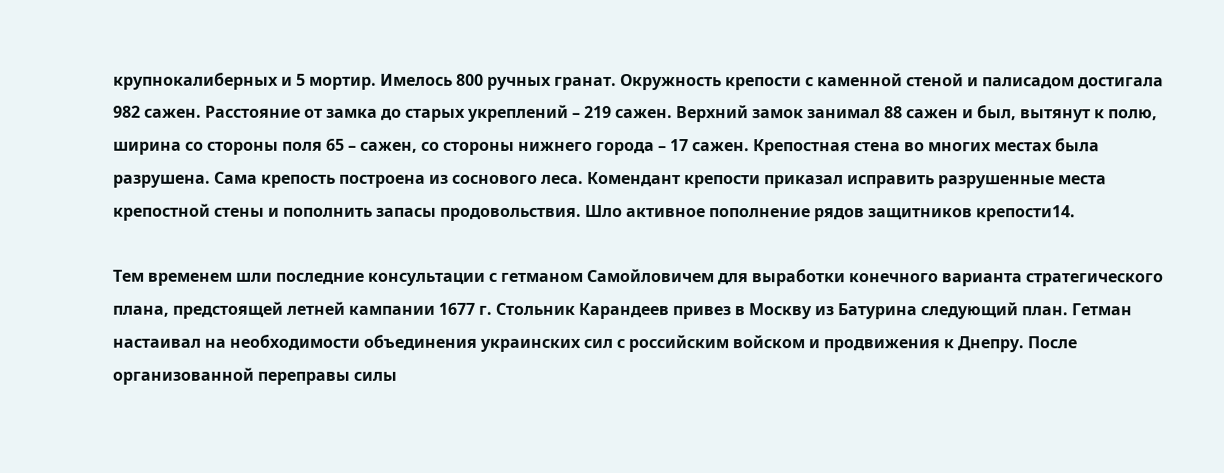крупнокалиберных и 5 мортир. Имелось 800 ручных гранат. Окружность крепости с каменной стеной и палисадом достигала 982 сажен. Расстояние от замка до старых укреплений – 219 сажен. Верхний замок занимал 88 сажен и был, вытянут к полю, ширина со стороны поля 65 – сажен, со стороны нижнего города – 17 сажен. Крепостная стена во многих местах была разрушена. Сама крепость построена из соснового леса. Комендант крепости приказал исправить разрушенные места крепостной стены и пополнить запасы продовольствия. Шло активное пополнение рядов защитников крепости14.

Тем временем шли последние консультации с гетманом Самойловичем для выработки конечного варианта стратегического плана, предстоящей летней кампании 1677 г. Стольник Карандеев привез в Москву из Батурина следующий план. Гетман настаивал на необходимости объединения украинских сил с российским войском и продвижения к Днепру. После организованной переправы силы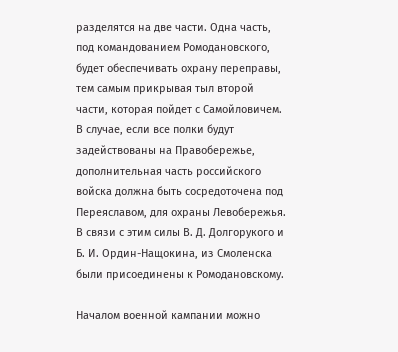разделятся на две части. Одна часть, под командованием Ромодановского, будет обеспечивать охрану переправы, тем самым прикрывая тыл второй части, которая пойдет с Самойловичем. В случае, если все полки будут задействованы на Правобережье, дополнительная часть российского войска должна быть сосредоточена под Переяславом, для охраны Левобережья. В связи с этим силы В. Д. Долгорукого и Б. И. Ордин-Нащокина, из Смоленска были присоединены к Ромодановскому.

Началом военной кампании можно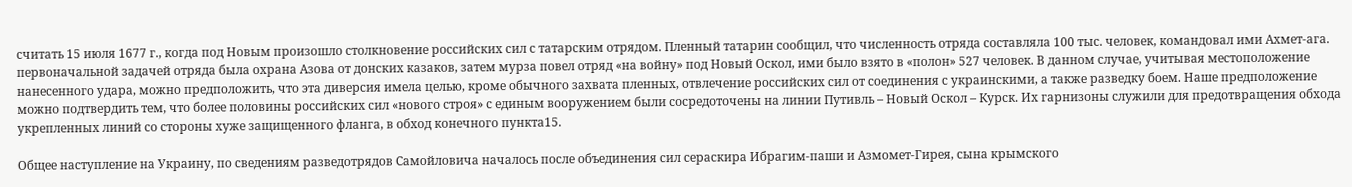считать 15 июля 1677 г., когда под Новым произошло столкновение российских сил с татарским отрядом. Пленный татарин сообщил, что численность отряда составляла 100 тыс. человек, командовал ими Ахмет-ага. первоначальной задачей отряда была охрана Азова от донских казаков, затем мурза повел отряд «на войну» под Новый Оскол, ими было взято в «полон» 527 человек. В данном случае, учитывая местоположение нанесенного удара, можно предположить, что эта диверсия имела целью, кроме обычного захвата пленных, отвлечение российских сил от соединения с украинскими, а также разведку боем. Наше предположение можно подтвердить тем, что более половины российских сил «нового строя» с единым вооружением были сосредоточены на линии Путивль – Новый Оскол – Курск. Их гарнизоны служили для предотвращения обхода укрепленных линий со стороны хуже защищенного фланга, в обход конечного пункта15.

Общее наступление на Украину, по сведениям разведотрядов Самойловича началось после объединения сил сераскира Ибрагим-паши и Азмомет-Гирея, сына крымского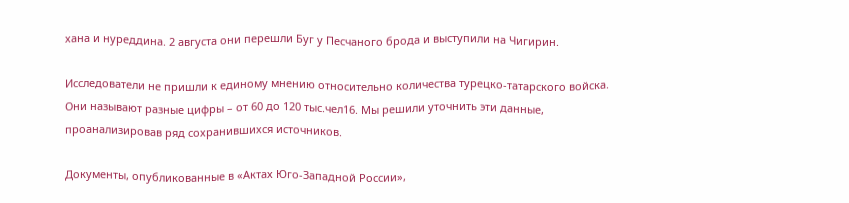хана и нуреддина. 2 августа они перешли Буг у Песчаного брода и выступили на Чигирин.

Исследователи не пришли к единому мнению относительно количества турецко-татарского войска. Они называют разные цифры – от 60 до 120 тыс.чел16. Мы решили уточнить эти данные, проанализировав ряд сохранившихся источников.

Документы, опубликованные в «Актах Юго-Западной России»,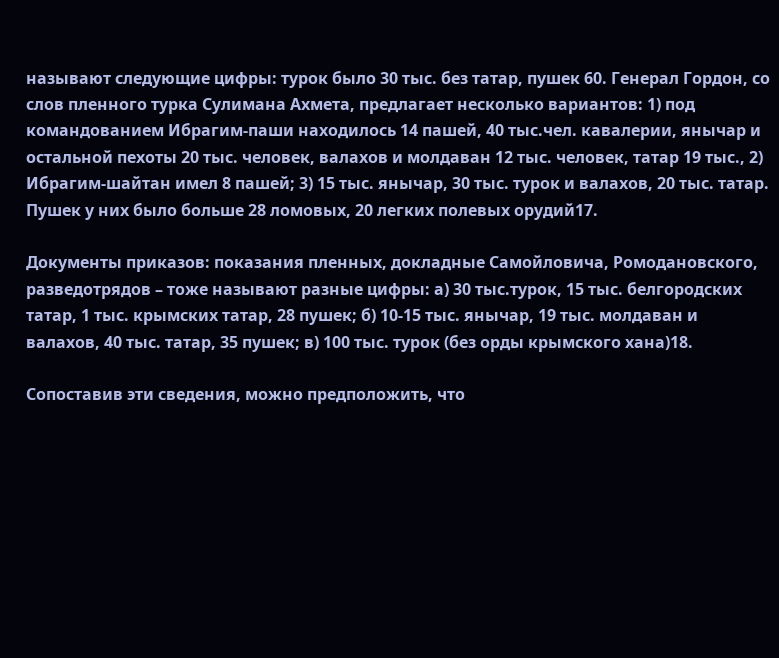называют следующие цифры: турок было 30 тыс. без татар, пушек 60. Генерал Гордон, со слов пленного турка Сулимана Ахмета, предлагает несколько вариантов: 1) под командованием Ибрагим-паши находилось 14 пашей, 40 тыс.чел. кавалерии, янычар и остальной пехоты 20 тыс. человек, валахов и молдаван 12 тыс. человек, татар 19 тыс., 2) Ибрагим-шайтан имел 8 пашей; 3) 15 тыс. янычар, 30 тыс. турок и валахов, 20 тыс. татар. Пушек у них было больше 28 ломовых, 20 легких полевых орудий17.

Документы приказов: показания пленных, докладные Самойловича, Ромодановского, разведотрядов – тоже называют разные цифры: а) 30 тыс.турок, 15 тыс. белгородских татар, 1 тыс. крымских татар, 28 пушек; б) 10-15 тыс. янычар, 19 тыс. молдаван и валахов, 40 тыс. татар, 35 пушек; в) 100 тыс. турок (без орды крымского хана)18.

Сопоставив эти сведения, можно предположить, что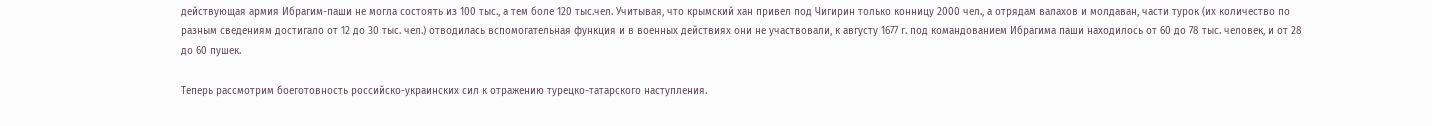действующая армия Ибрагим-паши не могла состоять из 100 тыс., а тем боле 120 тыс.чел. Учитывая, что крымский хан привел под Чигирин только конницу 2000 чел., а отрядам валахов и молдаван, части турок (их количество по разным сведениям достигало от 12 до 30 тыс. чел.) отводилась вспомогательная функция и в военных действиях они не участвовали, к августу 1677 г. под командованием Ибрагима паши находилось от 60 до 78 тыс. человек, и от 28 до 60 пушек.

Теперь рассмотрим боеготовность российско-украинских сил к отражению турецко-татарского наступления.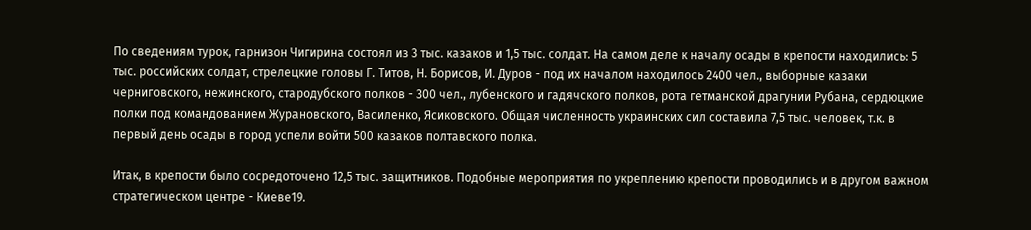По сведениям турок, гарнизон Чигирина состоял из 3 тыс. казаков и 1,5 тыс. солдат. На самом деле к началу осады в крепости находились: 5 тыс. российских солдат, стрелецкие головы Г. Титов, Н. Борисов, И. Дуров - под их началом находилось 2400 чел., выборные казаки черниговского, нежинского, стародубского полков - 300 чел., лубенского и гадячского полков, рота гетманской драгунии Рубана, сердюцкие полки под командованием Журановского, Василенко, Ясиковского. Общая численность украинских сил составила 7,5 тыс. человек, т.к. в первый день осады в город успели войти 500 казаков полтавского полка.

Итак, в крепости было сосредоточено 12,5 тыс. защитников. Подобные мероприятия по укреплению крепости проводились и в другом важном стратегическом центре - Киеве19.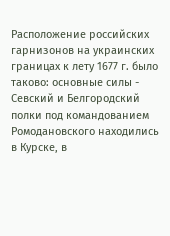Расположение российских гарнизонов на украинских границах к лету 1677 г. было таково: основные силы - Севский и Белгородский полки под командованием Ромодановского находились в Курске, в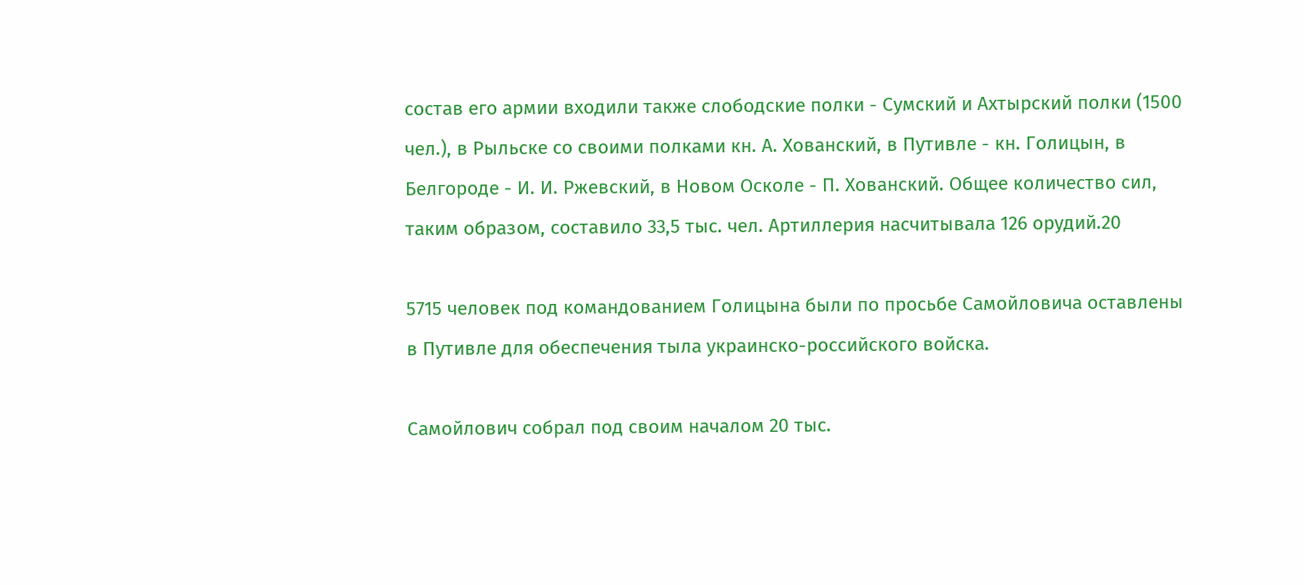состав его армии входили также слободские полки - Сумский и Ахтырский полки (1500 чел.), в Рыльске со своими полками кн. А. Хованский, в Путивле - кн. Голицын, в Белгороде - И. И. Ржевский, в Новом Осколе - П. Хованский. Общее количество сил, таким образом, составило 33,5 тыс. чел. Артиллерия насчитывала 126 орудий.20

5715 человек под командованием Голицына были по просьбе Самойловича оставлены в Путивле для обеспечения тыла украинско-российского войска.

Самойлович собрал под своим началом 20 тыс.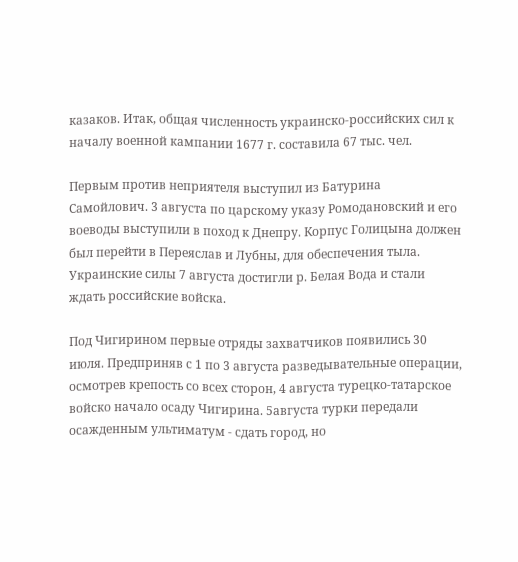казаков. Итак, общая численность украинско-российских сил к началу военной кампании 1677 г. составила 67 тыс. чел.

Первым против неприятеля выступил из Батурина Самойлович. 3 августа по царскому указу Ромодановский и его воеводы выступили в поход к Днепру. Корпус Голицына должен был перейти в Переяслав и Лубны, для обеспечения тыла. Украинские силы 7 августа достигли р. Белая Вода и стали ждать российские войска.

Под Чигирином первые отряды захватчиков появились 30 июля. Предприняв с 1 по 3 августа разведывательные операции, осмотрев крепость со всех сторон, 4 августа турецко-татарское войско начало осаду Чигирина. 5августа турки передали осажденным ультиматум - сдать город, но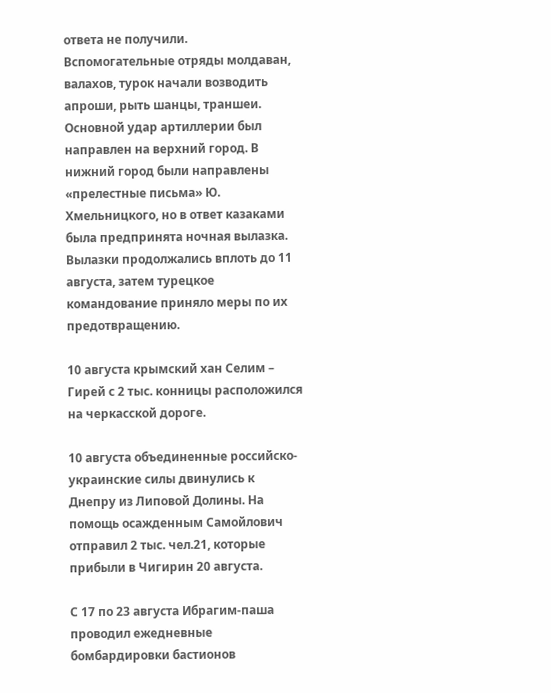ответа не получили. Вспомогательные отряды молдаван, валахов, турок начали возводить апроши, рыть шанцы, траншеи. Основной удар артиллерии был направлен на верхний город. В нижний город были направлены «прелестные письма» Ю. Хмельницкого, но в ответ казаками была предпринята ночная вылазка. Вылазки продолжались вплоть до 11 августа, затем турецкое командование приняло меры по их предотвращению.

10 августа крымский хан Селим – Гирей с 2 тыс. конницы расположился на черкасской дороге.

10 августа объединенные российско-украинские силы двинулись к Днепру из Липовой Долины. На помощь осажденным Самойлович отправил 2 тыс. чел.21, которые прибыли в Чигирин 20 августа.

С 17 по 23 августа Ибрагим-паша проводил ежедневные бомбардировки бастионов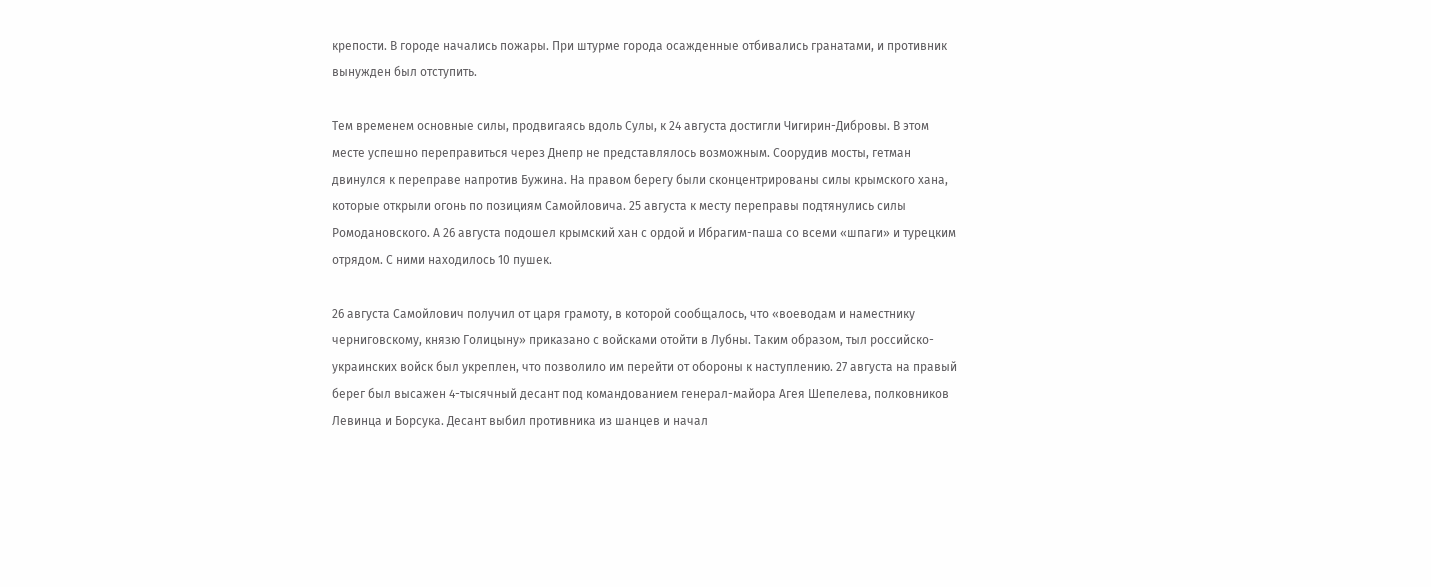крепости. В городе начались пожары. При штурме города осажденные отбивались гранатами, и противник вынужден был отступить.

Тем временем основные силы, продвигаясь вдоль Сулы, к 24 августа достигли Чигирин-Дибровы. В этом месте успешно переправиться через Днепр не представлялось возможным. Соорудив мосты, гетман двинулся к переправе напротив Бужина. На правом берегу были сконцентрированы силы крымского хана, которые открыли огонь по позициям Самойловича. 25 августа к месту переправы подтянулись силы Ромодановского. А 26 августа подошел крымский хан с ордой и Ибрагим-паша со всеми «шпаги» и турецким отрядом. С ними находилось 10 пушек.

26 августа Самойлович получил от царя грамоту, в которой сообщалось, что «воеводам и наместнику черниговскому, князю Голицыну» приказано с войсками отойти в Лубны. Таким образом, тыл российско-украинских войск был укреплен, что позволило им перейти от обороны к наступлению. 27 августа на правый берег был высажен 4-тысячный десант под командованием генерал-майора Агея Шепелева, полковников Левинца и Борсука. Десант выбил противника из шанцев и начал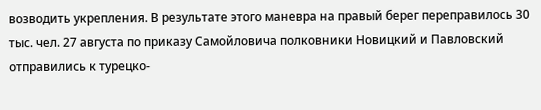возводить укрепления. В результате этого маневра на правый берег переправилось 30 тыс. чел. 27 августа по приказу Самойловича полковники Новицкий и Павловский отправились к турецко-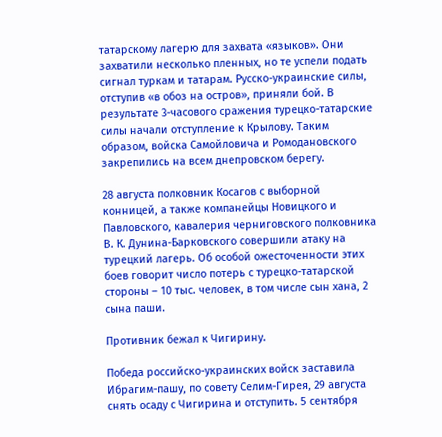татарскому лагерю для захвата «языков». Они захватили несколько пленных, но те успели подать сигнал туркам и татарам. Русско-украинские силы, отступив «в обоз на остров», приняли бой. В результате 3-часового сражения турецко-татарские силы начали отступление к Крылову. Таким образом, войска Самойловича и Ромодановского закрепились на всем днепровском берегу.

28 августа полковник Косагов с выборной конницей, а также компанейцы Новицкого и Павловского, кавалерия черниговского полковника В. К. Дунина-Барковского совершили атаку на турецкий лагерь. Об особой ожесточенности этих боев говорит число потерь с турецко-татарской стороны – 10 тыс. человек, в том числе сын хана, 2 сына паши.

Противник бежал к Чигирину.

Победа российско-украинских войск заставила Ибрагим-пашу, по совету Селим-Гирея, 29 августа снять осаду с Чигирина и отступить. 5 сентября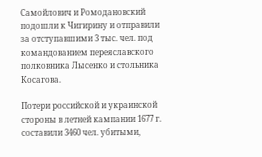Самойлович и Ромодановский подошли к Чигирину и отправили за отступавшими 3 тыс. чел. под командованием переяславского полковника Лысенко и стольника Косагова.

Потери российской и украинской стороны в летней кампании 1677 г. составили 3460 чел. убитыми,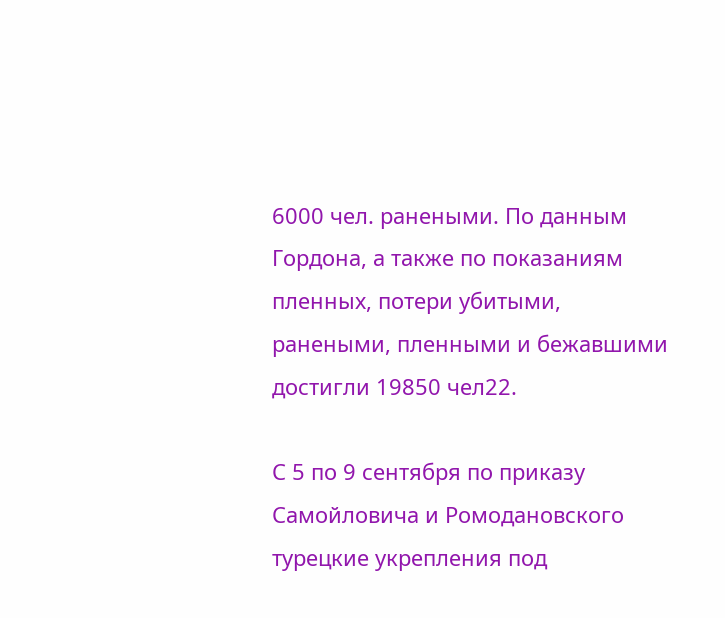6000 чел. ранеными. По данным Гордона, а также по показаниям пленных, потери убитыми, ранеными, пленными и бежавшими достигли 19850 чел22.

С 5 по 9 сентября по приказу Самойловича и Ромодановского турецкие укрепления под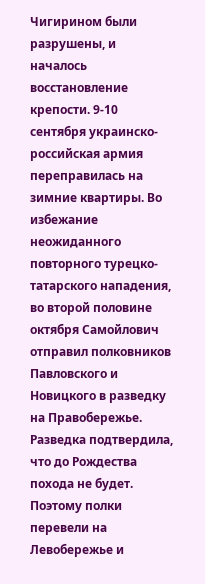Чигирином были разрушены, и началось восстановление крепости. 9-10 сентября украинско-российская армия переправилась на зимние квартиры. Во избежание неожиданного повторного турецко-татарского нападения, во второй половине октября Самойлович отправил полковников Павловского и Новицкого в разведку на Правобережье. Разведка подтвердила, что до Рождества похода не будет. Поэтому полки перевели на Левобережье и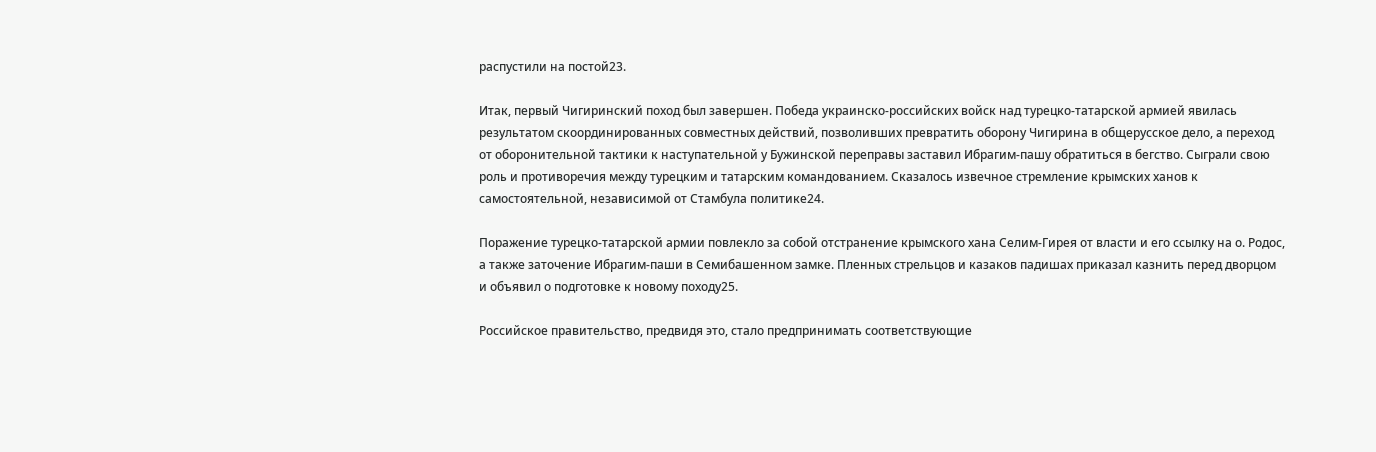распустили на постой23.

Итак, первый Чигиринский поход был завершен. Победа украинско-российских войск над турецко-татарской армией явилась результатом скоординированных совместных действий, позволивших превратить оборону Чигирина в общерусское дело, а переход от оборонительной тактики к наступательной у Бужинской переправы заставил Ибрагим-пашу обратиться в бегство. Сыграли свою роль и противоречия между турецким и татарским командованием. Сказалось извечное стремление крымских ханов к самостоятельной, независимой от Стамбула политике24.

Поражение турецко-татарской армии повлекло за собой отстранение крымского хана Селим-Гирея от власти и его ссылку на о. Родос, а также заточение Ибрагим-паши в Семибашенном замке. Пленных стрельцов и казаков падишах приказал казнить перед дворцом и объявил о подготовке к новому походу25.

Российское правительство, предвидя это, стало предпринимать соответствующие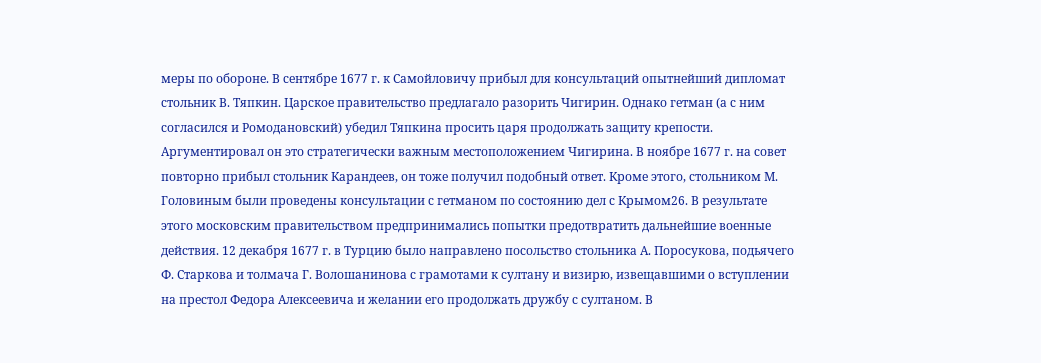меры по обороне. В сентябре 1677 г. к Самойловичу прибыл для консультаций опытнейший дипломат стольник В. Тяпкин. Царское правительство предлагало разорить Чигирин. Однако гетман (а с ним согласился и Ромодановский) убедил Тяпкина просить царя продолжать защиту крепости. Аргументировал он это стратегически важным местоположением Чигирина. В ноябре 1677 г. на совет повторно прибыл стольник Карандеев, он тоже получил подобный ответ. Кроме этого, стольником М. Головиным были проведены консультации с гетманом по состоянию дел с Крымом26. В результате этого московским правительством предпринимались попытки предотвратить дальнейшие военные действия. 12 декабря 1677 г. в Турцию было направлено посольство стольника А. Поросукова, подьячего Ф. Старкова и толмача Г. Волошанинова с грамотами к султану и визирю, извещавшими о вступлении на престол Федора Алексеевича и желании его продолжать дружбу с султаном. В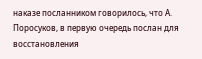наказе посланником говорилось, что А. Поросуков, в первую очередь послан для восстановления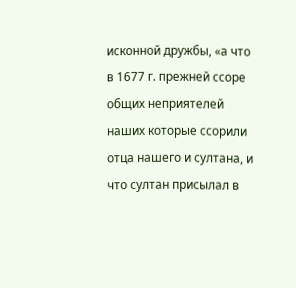исконной дружбы, «а что в 1677 г. прежней ссоре общих неприятелей наших которые ссорили отца нашего и султана, и что султан присылал в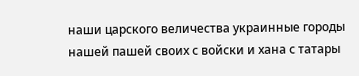наши царского величества украинные городы нашей пашей своих с войски и хана с татары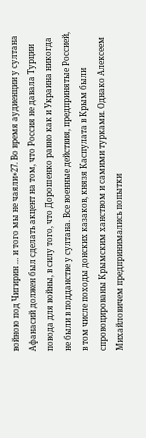войною под Чигирин … и того мы не чаяли»27. Во время аудиенции у султана Афанасий должен был сделать акцент на том, что Россия не давала Турции повода для войны, в силу того, что Дорошенко равно как и Украина никогда не были в подданстве у султана. Все военные действия, предпринятые Россией, в том числе походы донских казаков, князя Каспулата в Крым были спровоцированы Крымским ханством и самими турками. Однако Алексеем Михайловичем предпринимались попытки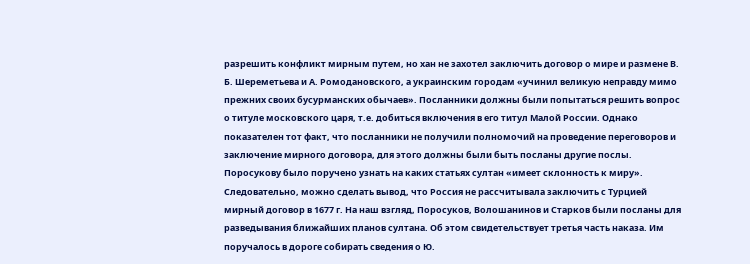разрешить конфликт мирным путем, но хан не захотел заключить договор о мире и размене В. Б. Шереметьева и А. Ромодановского, а украинским городам «учинил великую неправду мимо прежних своих бусурманских обычаев». Посланники должны были попытаться решить вопрос о титуле московского царя, т.е. добиться включения в его титул Малой России. Однако показателен тот факт, что посланники не получили полномочий на проведение переговоров и заключение мирного договора, для этого должны были быть посланы другие послы. Поросукову было поручено узнать на каких статьях султан «имеет склонность к миру». Следовательно, можно сделать вывод, что Россия не рассчитывала заключить с Турцией мирный договор в 1677 г. На наш взгляд, Поросуков, Волошанинов и Старков были посланы для разведывания ближайших планов султана. Об этом свидетельствует третья часть наказа. Им поручалось в дороге собирать сведения о Ю.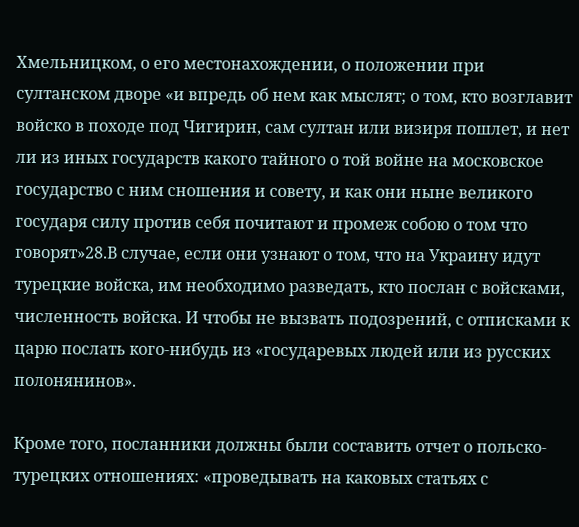Хмельницком, о его местонахождении, о положении при султанском дворе «и впредь об нем как мыслят; о том, кто возглавит войско в походе под Чигирин, сам султан или визиря пошлет, и нет ли из иных государств какого тайного о той войне на московское государство с ним сношения и совету, и как они ныне великого государя силу против себя почитают и промеж собою о том что говорят»28.В случае, если они узнают о том, что на Украину идут турецкие войска, им необходимо разведать, кто послан с войсками, численность войска. И чтобы не вызвать подозрений, с отписками к царю послать кого-нибудь из «государевых людей или из русских полонянинов».

Кроме того, посланники должны были составить отчет о польско-турецких отношениях: «проведывать на каковых статьях с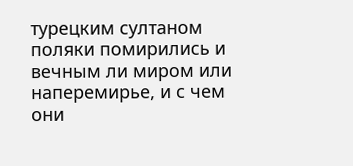турецким султаном поляки помирились и вечным ли миром или наперемирье, и с чем они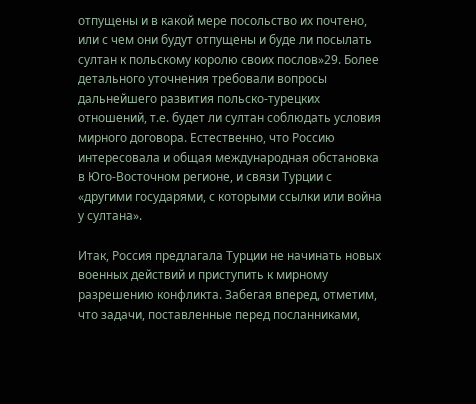отпущены и в какой мере посольство их почтено, или с чем они будут отпущены и буде ли посылать султан к польскому королю своих послов»29. Более детального уточнения требовали вопросы дальнейшего развития польско-турецких отношений, т.е. будет ли султан соблюдать условия мирного договора. Естественно, что Россию интересовала и общая международная обстановка в Юго-Восточном регионе, и связи Турции с «другими государями, с которыми ссылки или война у султана».

Итак, Россия предлагала Турции не начинать новых военных действий и приступить к мирному разрешению конфликта. Забегая вперед, отметим, что задачи, поставленные перед посланниками,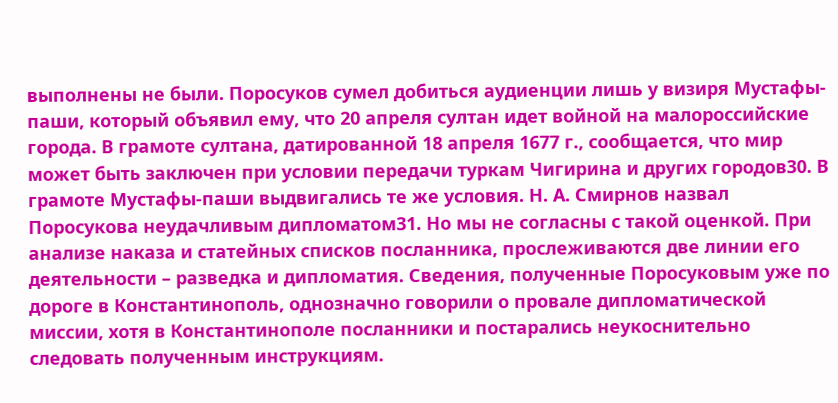выполнены не были. Поросуков сумел добиться аудиенции лишь у визиря Мустафы-паши, который объявил ему, что 20 апреля султан идет войной на малороссийские города. В грамоте султана, датированной 18 апреля 1677 г., сообщается, что мир может быть заключен при условии передачи туркам Чигирина и других городов30. В грамоте Мустафы-паши выдвигались те же условия. Н. А. Смирнов назвал Поросукова неудачливым дипломатом31. Но мы не согласны с такой оценкой. При анализе наказа и статейных списков посланника, прослеживаются две линии его деятельности – разведка и дипломатия. Сведения, полученные Поросуковым уже по дороге в Константинополь, однозначно говорили о провале дипломатической миссии, хотя в Константинополе посланники и постарались неукоснительно следовать полученным инструкциям.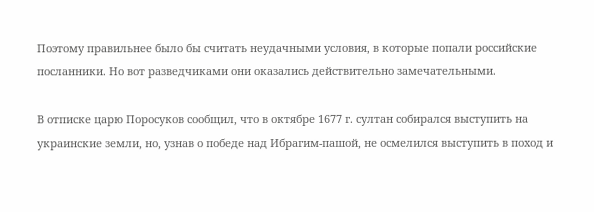Поэтому правильнее было бы считать неудачными условия, в которые попали российские посланники. Но вот разведчиками они оказались действительно замечательными.

В отписке царю Поросуков сообщил, что в октябре 1677 г. султан собирался выступить на украинские земли, но, узнав о победе над Ибрагим-пашой, не осмелился выступить в поход и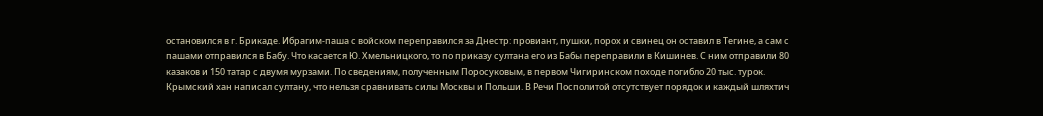остановился в г. Брикаде. Ибрагим-паша с войском переправился за Днестр: провиант, пушки, порох и свинец он оставил в Тегине, а сам с пашами отправился в Бабу. Что касается Ю. Хмельницкого, то по приказу султана его из Бабы переправили в Кишинев. С ним отправили 80 казаков и 150 татар с двумя мурзами. По сведениям, полученным Поросуковым, в первом Чигиринском походе погибло 20 тыс. турок. Крымский хан написал султану, что нельзя сравнивать силы Москвы и Польши. В Речи Посполитой отсутствует порядок и каждый шляхтич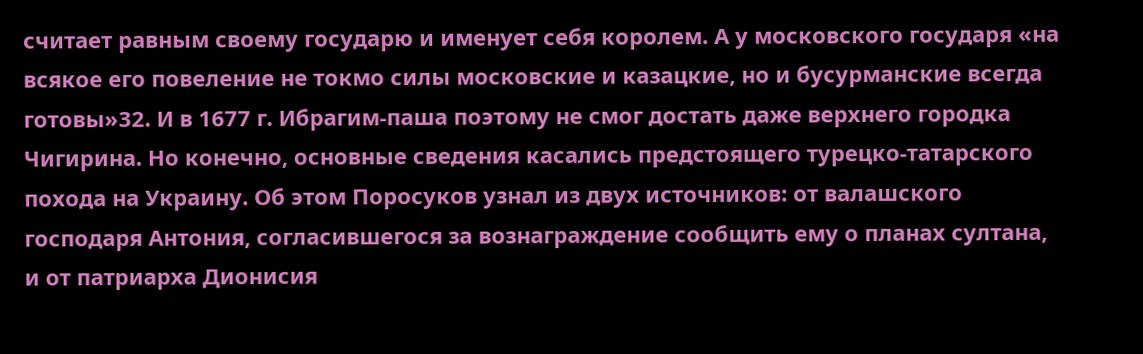считает равным своему государю и именует себя королем. А у московского государя «на всякое его повеление не токмо силы московские и казацкие, но и бусурманские всегда готовы»32. И в 1677 г. Ибрагим-паша поэтому не смог достать даже верхнего городка Чигирина. Но конечно, основные сведения касались предстоящего турецко-татарского похода на Украину. Об этом Поросуков узнал из двух источников: от валашского господаря Антония, согласившегося за вознаграждение сообщить ему о планах султана, и от патриарха Дионисия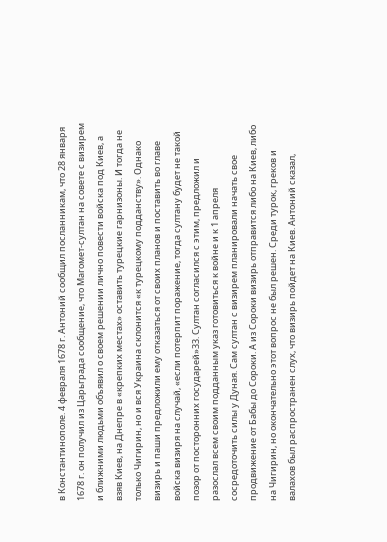в Константинополе. 4 февраля 1678 г. Антоний сообщил посланникам, что 28 января 1678 г. он получил из Царьграда сообщение, что Магомет-султан на совете с визирем и ближними людьми объявил о своем решении лично повести войска под Киев, а взяв Киев, на Днепре в «крепких местах» оставить турецкие гарнизоны. И тогда не только Чигирин, но и вся Украина склонится «к турецкому подданству». Однако визирь и паши предложили ему отказаться от своих планов и поставить во главе войска визиря на случай, «если потерпит поражение, тогда султану будет не такой позор от посторонних государей»33. Султан согласился с этим, предложил и разослал всем своим подданным указ готовиться к войне и к 1 апреля сосредоточить силы у Дуная. Сам султан с визирем планировали начать свое продвижение от Бабы до Сороки. А из Сороки визирь отправится либо на Киев, либо на Чигирин, но окончательно этот вопрос не был решен. Среди турок, греков и валахов был распространен слух, что визирь пойдет на Киев. Антоний сказал,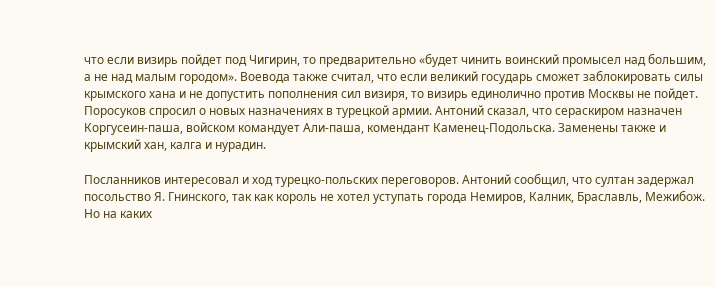что если визирь пойдет под Чигирин, то предварительно «будет чинить воинский промысел над большим, а не над малым городом». Воевода также считал, что если великий государь сможет заблокировать силы крымского хана и не допустить пополнения сил визиря, то визирь единолично против Москвы не пойдет. Поросуков спросил о новых назначениях в турецкой армии. Антоний сказал, что сераскиром назначен Коргусеин-паша, войском командует Али-паша, комендант Каменец-Подольска. Заменены также и крымский хан, калга и нурадин.

Посланников интересовал и ход турецко-польских переговоров. Антоний сообщил, что султан задержал посольство Я. Гнинского, так как король не хотел уступать города Немиров, Калник, Браславль, Межибож. Но на каких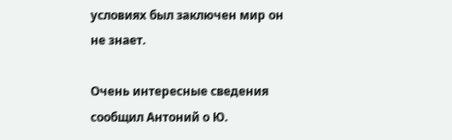условиях был заключен мир он не знает.

Очень интересные сведения сообщил Антоний о Ю.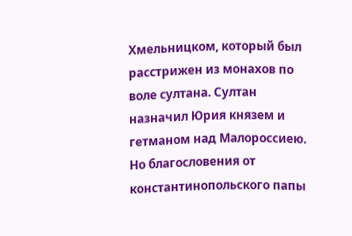Хмельницком, который был расстрижен из монахов по воле султана. Султан назначил Юрия князем и гетманом над Малороссиею. Но благословения от константинопольского папы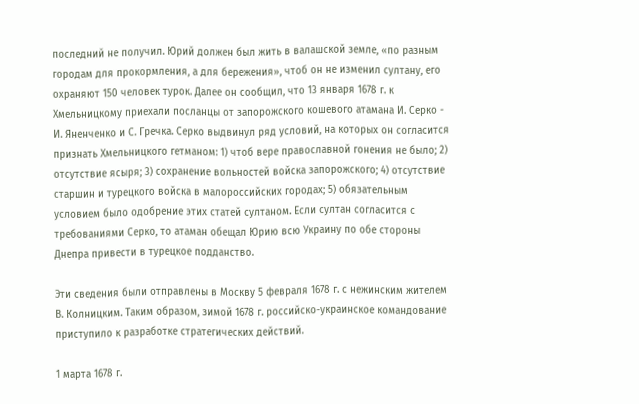последний не получил. Юрий должен был жить в валашской земле, «по разным городам для прокормления, а для бережения», чтоб он не изменил султану, его охраняют 150 человек турок. Далее он сообщил, что 13 января 1678 г. к Хмельницкому приехали посланцы от запорожского кошевого атамана И. Серко - И. Яненченко и С. Гречка. Серко выдвинул ряд условий, на которых он согласится признать Хмельницкого гетманом: 1) чтоб вере православной гонения не было; 2) отсутствие ясыря; 3) сохранение вольностей войска запорожского; 4) отсутствие старшин и турецкого войска в малороссийских городах; 5) обязательным условием было одобрение этих статей султаном. Если султан согласится с требованиями Серко, то атаман обещал Юрию всю Украину по обе стороны Днепра привести в турецкое подданство.

Эти сведения были отправлены в Москву 5 февраля 1678 г. с нежинским жителем В. Колницким. Таким образом, зимой 1678 г. российско-украинское командование приступило к разработке стратегических действий.

1 марта 1678 г.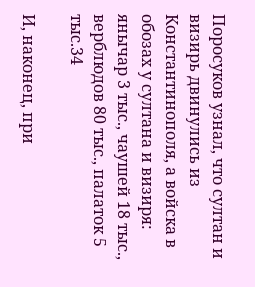Поросуков узнал, что султан и визирь двинулись из Константинополя, а войска в обозах у султана и визиря: янычар 3 тыс., чаушей 18 тыс., верблюдов 80 тыс., палаток 5 тыс.34

И, наконец, при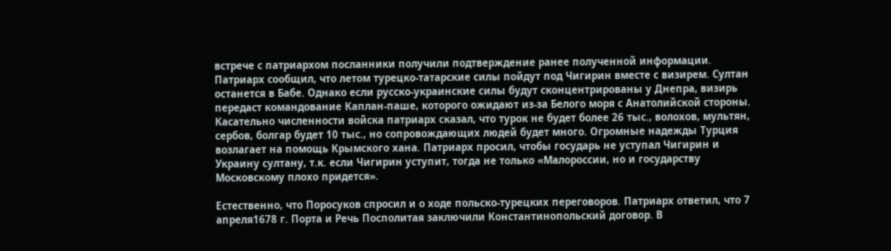встрече с патриархом посланники получили подтверждение ранее полученной информации. Патриарх сообщил, что летом турецко-татарские силы пойдут под Чигирин вместе с визирем. Султан останется в Бабе. Однако если русско-украинские силы будут сконцентрированы у Днепра, визирь передаст командование Каплан-паше, которого ожидают из-за Белого моря с Анатолийской стороны. Касательно численности войска патриарх сказал, что турок не будет более 26 тыс., волохов, мультян, сербов, болгар будет 10 тыс., но сопровождающих людей будет много. Огромные надежды Турция возлагает на помощь Крымского хана. Патриарх просил, чтобы государь не уступал Чигирин и Украину султану, т.к. если Чигирин уступит, тогда не только «Малороссии, но и государству Московскому плохо придется».

Естественно, что Поросуков спросил и о ходе польско-турецких переговоров. Патриарх ответил, что 7 апреля1678 г. Порта и Речь Посполитая заключили Константинопольский договор. В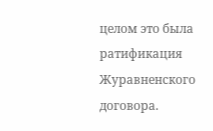целом это была ратификация Журавненского договора.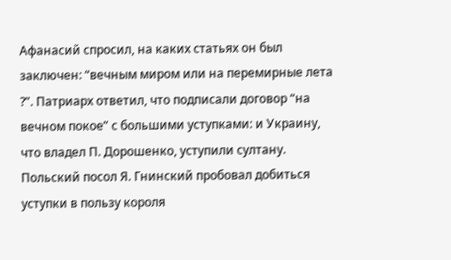Афанасий спросил, на каких статьях он был заключен: “вечным миром или на перемирные лета ?”. Патриарх ответил, что подписали договор “на вечном покое” с большими уступками: и Украину, что владел П. Дорошенко, уступили султану. Польский посол Я. Гнинский пробовал добиться уступки в пользу короля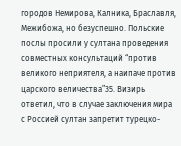городов Немирова, Калника, Браславля, Межибожа, но безуспешно. Польские послы просили у султана проведения совместных консультаций “против великого неприятеля, а наипаче против царского величества”35. Визирь ответил, что в случае заключения мира с Россией султан запретит турецко-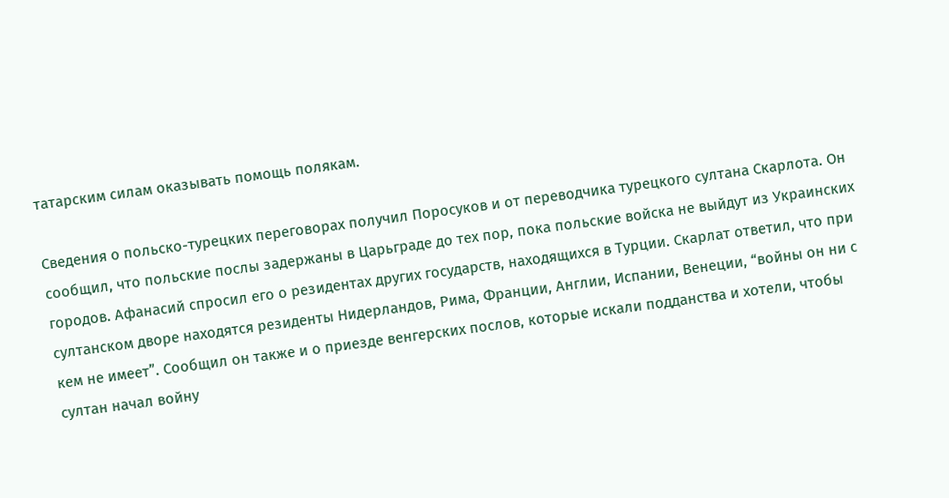татарским силам оказывать помощь полякам.

Сведения о польско-турецких переговорах получил Поросуков и от переводчика турецкого султана Скарлота. Он сообщил, что польские послы задержаны в Царьграде до тех пор, пока польские войска не выйдут из Украинских городов. Афанасий спросил его о резидентах других государств, находящихся в Турции. Скарлат ответил, что при султанском дворе находятся резиденты Нидерландов, Рима, Франции, Англии, Испании, Венеции, “войны он ни с кем не имеет”. Сообщил он также и о приезде венгерских послов, которые искали подданства и хотели, чтобы султан начал войну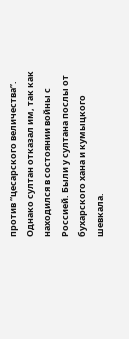против “цесарского величества”. Однако султан отказал им, так как находился в состоянии войны с Россией. Были у султана послы от бухарского хана и кумыцкого шевкала.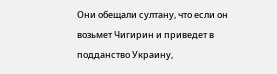Они обещали султану, что если он возьмет Чигирин и приведет в подданство Украину,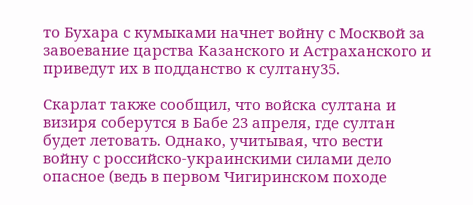то Бухара с кумыками начнет войну с Москвой за завоевание царства Казанского и Астраханского и приведут их в подданство к султану35.

Скарлат также сообщил, что войска султана и визиря соберутся в Бабе 23 апреля, где султан будет летовать. Однако, учитывая, что вести войну с российско-украинскими силами дело опасное (ведь в первом Чигиринском походе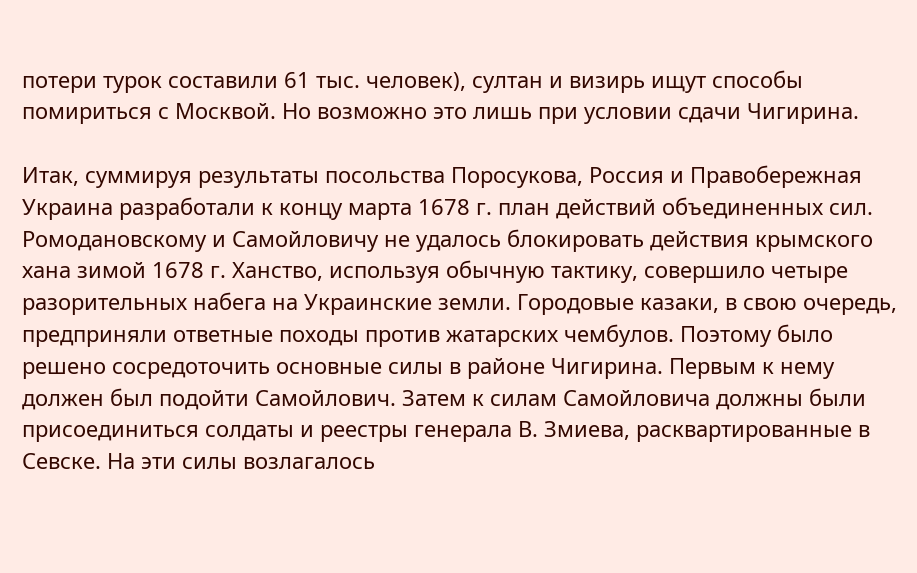потери турок составили 61 тыс. человек), султан и визирь ищут способы помириться с Москвой. Но возможно это лишь при условии сдачи Чигирина.

Итак, суммируя результаты посольства Поросукова, Россия и Правобережная Украина разработали к концу марта 1678 г. план действий объединенных сил. Ромодановскому и Самойловичу не удалось блокировать действия крымского хана зимой 1678 г. Ханство, используя обычную тактику, совершило четыре разорительных набега на Украинские земли. Городовые казаки, в свою очередь, предприняли ответные походы против жатарских чембулов. Поэтому было решено сосредоточить основные силы в районе Чигирина. Первым к нему должен был подойти Самойлович. Затем к силам Самойловича должны были присоединиться солдаты и реестры генерала В. Змиева, расквартированные в Севске. На эти силы возлагалось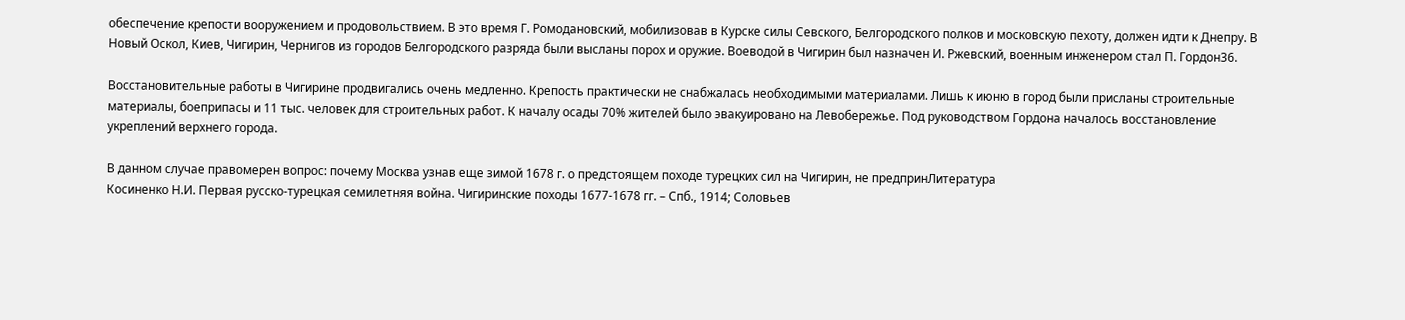обеспечение крепости вооружением и продовольствием. В это время Г. Ромодановский, мобилизовав в Курске силы Севского, Белгородского полков и московскую пехоту, должен идти к Днепру. В Новый Оскол, Киев, Чигирин, Чернигов из городов Белгородского разряда были высланы порох и оружие. Воеводой в Чигирин был назначен И. Ржевский, военным инженером стал П. Гордон36.

Восстановительные работы в Чигирине продвигались очень медленно. Крепость практически не снабжалась необходимыми материалами. Лишь к июню в город были присланы строительные материалы, боеприпасы и 11 тыс. человек для строительных работ. К началу осады 70% жителей было эвакуировано на Левобережье. Под руководством Гордона началось восстановление укреплений верхнего города.

В данном случае правомерен вопрос: почему Москва узнав еще зимой 1678 г. о предстоящем походе турецких сил на Чигирин, не предпринЛитература
Косиненко Н.И. Первая русско-турецкая семилетняя война. Чигиринские походы 1677-1678 гг. – Спб., 1914; Соловьев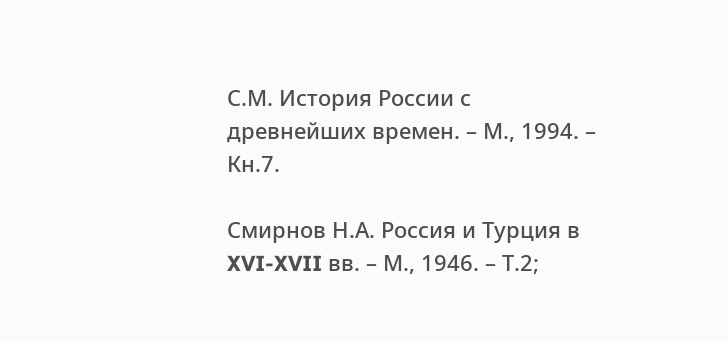С.М. История России с древнейших времен. – М., 1994. – Кн.7.

Смирнов Н.А. Россия и Турция в XVI-XVII вв. – М., 1946. – Т.2;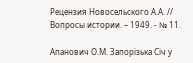Рецензия Новосельского А.А. // Вопросы истории. – 1949. - № 11.

Апанович О.М. Запорізька Січ у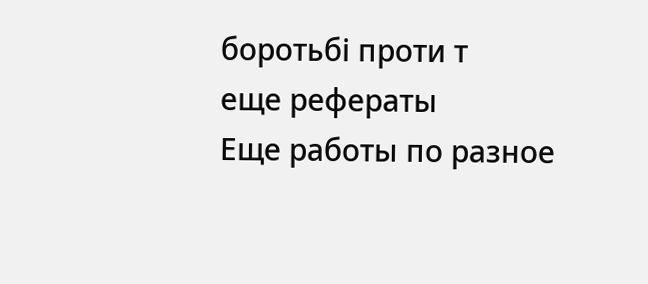боротьбі проти т
еще рефераты
Еще работы по разное